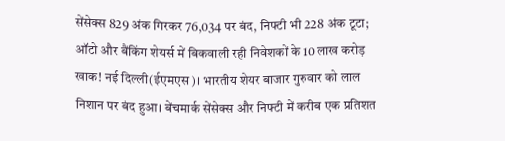सेंसेक्स 829 अंक गिरकर 76,034 पर बंद, निफ्टी भी 228 अंक टूटा; ऑटो और बैंकिंग शेयर्स में बिकवाली रही निवेशकों के 10 लाख करोड़ खाक! नई दिल्ली(ईएमएस)। भारतीय शेयर बाजार गुरुवार को लाल निशान पर बंद हुआ। बेंचमार्क सेंसेक्स और निफ्टी में करीब एक प्रतिशत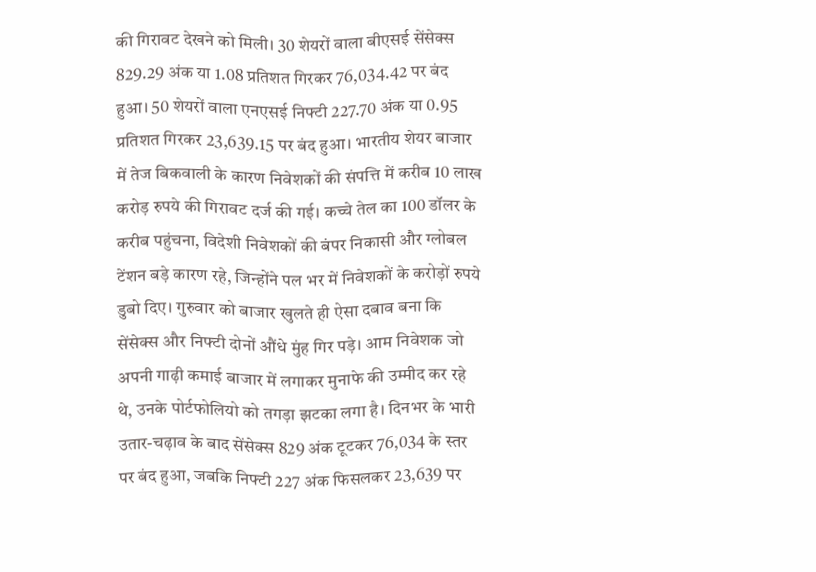की गिरावट देखने को मिली। 30 शेयरों वाला बीएसई सेंसेक्स 829.29 अंक या 1.08 प्रतिशत गिरकर 76,034.42 पर बंद हुआ। 50 शेयरों वाला एनएसई निफ्टी 227.70 अंक या 0.95 प्रतिशत गिरकर 23,639.15 पर बंद हुआ। भारतीय शेयर बाजार में तेज बिकवाली के कारण निवेशकों की संपत्ति में करीब 10 लाख करोड़ रुपये की गिरावट दर्ज की गई। कच्चे तेल का 100 डॉलर के करीब पहुंचना, विदेशी निवेशकों की बंपर निकासी और ग्लोबल टेंशन बड़े कारण रहे, जिन्होंने पल भर में निवेशकों के करोड़ों रुपये डुबो दिए। गुरुवार को बाजार खुलते ही ऐसा दबाव बना कि सेंसेक्स और निफ्टी दोनों औंधे मुंह गिर पड़े। आम निवेशक जो अपनी गाढ़ी कमाई बाजार में लगाकर मुनाफे की उम्मीद कर रहे थे, उनके पोर्टफोलियो को तगड़ा झटका लगा है। दिनभर के भारी उतार-चढ़ाव के बाद सेंसेक्स 829 अंक टूटकर 76,034 के स्तर पर बंद हुआ, जबकि निफ्टी 227 अंक फिसलकर 23,639 पर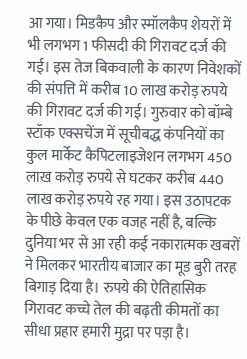आ गया। मिडकैप और स्मॉलकैप शेयरों में भी लगभग 1 फीसदी की गिरावट दर्ज की गई। इस तेज बिकवाली के कारण निवेशकों की संपत्ति में करीब 10 लाख करोड़ रुपये की गिरावट दर्ज की गई। गुरुवार को बॉम्बे स्टॉक एक्सचेंज में सूचीबद्ध कंपनियों का कुल मार्केट कैपिटलाइजेशन लगभग 450 लाख करोड़ रुपये से घटकर करीब 440 लाख करोड़ रुपये रह गया। इस उठापटक के पीछे केवल एक वजह नहीं है, बल्कि दुनिया भर से आ रही कई नकारात्मक खबरों ने मिलकर भारतीय बाजार का मूड बुरी तरह बिगाड़ दिया है। रुपये की ऐतिहासिक गिरावट कच्चे तेल की बढ़ती कीमतों का सीधा प्रहार हमारी मुद्रा पर पड़ा है।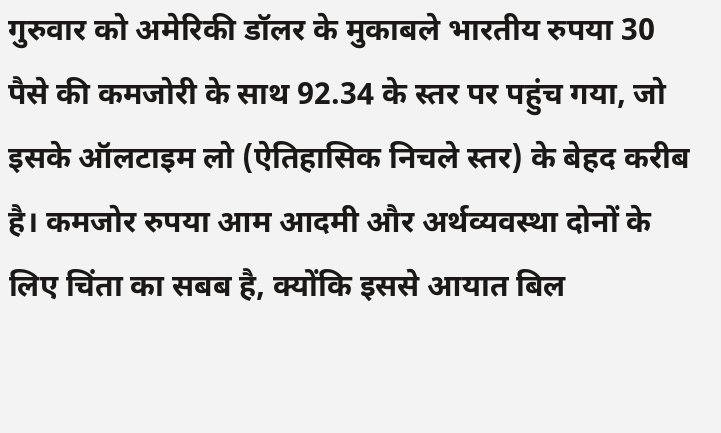गुरुवार को अमेरिकी डॉलर के मुकाबले भारतीय रुपया 30 पैसे की कमजोरी के साथ 92.34 के स्तर पर पहुंच गया, जो इसके ऑलटाइम लो (ऐतिहासिक निचले स्तर) के बेहद करीब है। कमजोर रुपया आम आदमी और अर्थव्यवस्था दोनों के लिए चिंता का सबब है, क्योंकि इससे आयात बिल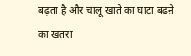बढ़ता है और चालू खाते का घाटा बढऩे का खतरा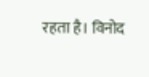रहता है। विनोद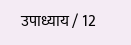उपाध्याय / 12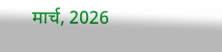मार्च, 2026